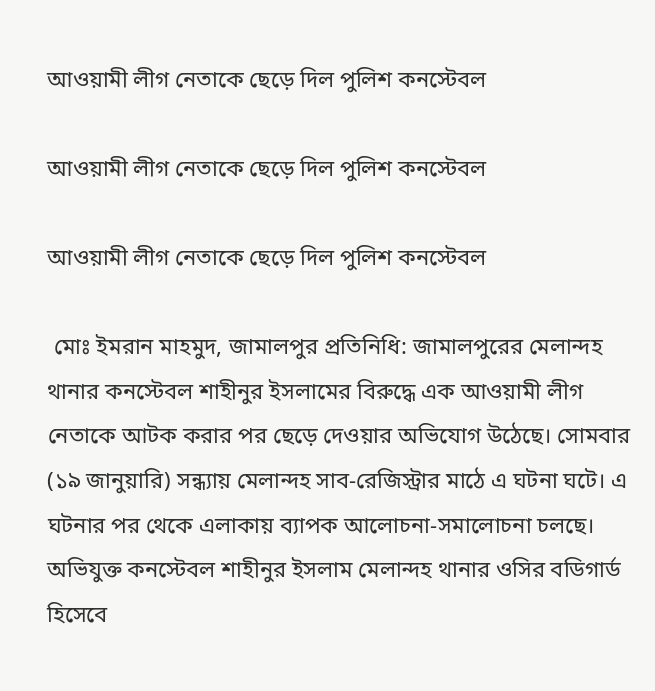আওয়ামী লীগ নেতাকে ছেড়ে দিল পুলিশ কনস্টেবল

আওয়ামী লীগ নেতাকে ছেড়ে দিল পুলিশ কনস্টেবল

আওয়ামী লীগ নেতাকে ছেড়ে দিল পুলিশ কনস্টেবল

 মোঃ ইমরান মাহমুদ, জামালপুর প্রতিনিধি: জামালপুরের মেলান্দহ থানার কনস্টেবল শাহীনুর ইসলামের বিরুদ্ধে এক আওয়ামী লীগ নেতাকে আটক করার পর ছেড়ে দেওয়ার অভিযোগ উঠেছে। সোমবার (১৯ জানুয়ারি) সন্ধ্যায় মেলান্দহ সাব-রেজিস্ট্রার মাঠে এ ঘটনা ঘটে। এ ঘটনার পর থেকে এলাকায় ব্যাপক আলোচনা-সমালোচনা চলছে। অভিযুক্ত কনস্টেবল শাহীনুর ইসলাম মেলান্দহ থানার ওসির বডিগার্ড হিসেবে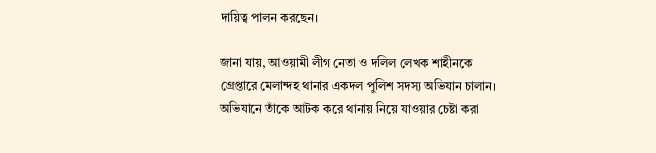দায়িত্ব পালন করছেন।

জানা যায়, আওয়ামী লীগ নেতা ও দলিল লেখক শাহীনকে গ্রেপ্তারে মেলান্দহ থানার একদল পুলিশ সদস্য অভিযান চালান। অভিযানে তাঁকে আটক করে থানায় নিয়ে যাওয়ার চেষ্টা করা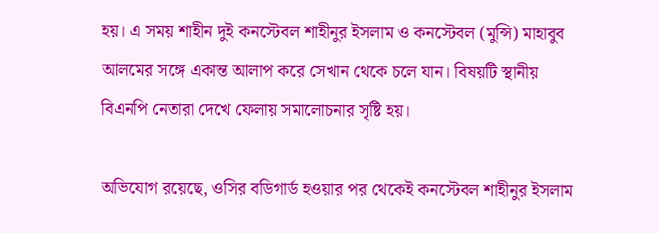হয়। এ সময় শাহীন দুই কনস্টেবল শাহীনুর ইসলাম ও কনস্টেবল (মুন্সি) মাহাবুব আলমের সঙ্গে একান্ত আলাপ করে সেখান থেকে চলে যান। বিষয়টি স্থানীয় বিএনপি নেতারা দেখে ফেলায় সমালোচনার সৃষ্টি হয়।

অভিযোগ রয়েছে, ওসির বডিগার্ড হওয়ার পর থেকেই কনস্টেবল শাহীনুর ইসলাম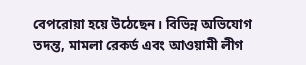বেপরোয়া হয়ে উঠেছেন। বিভিন্ন অভিযোগ তদন্ত, মামলা রেকর্ড এবং আওয়ামী লীগ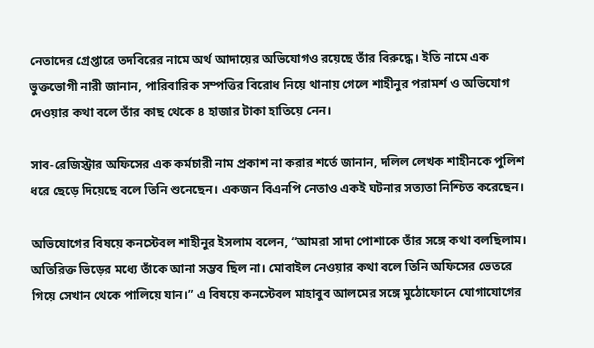নেতাদের গ্রেপ্তারে তদবিরের নামে অর্থ আদায়ের অভিযোগও রয়েছে তাঁর বিরুদ্ধে। ইতি নামে এক ভুক্তভোগী নারী জানান, পারিবারিক সম্পত্তির বিরোধ নিয়ে থানায় গেলে শাহীনুর পরামর্শ ও অভিযোগ দেওয়ার কথা বলে তাঁর কাছ থেকে ৪ হাজার টাকা হাতিয়ে নেন।

সাব-রেজিস্ট্রার অফিসের এক কর্মচারী নাম প্রকাশ না করার শর্তে জানান, দলিল লেখক শাহীনকে পুলিশ ধরে ছেড়ে দিয়েছে বলে তিনি শুনেছেন। একজন বিএনপি নেতাও একই ঘটনার সত্যতা নিশ্চিত করেছেন।

অভিযোগের বিষয়ে কনস্টেবল শাহীনুর ইসলাম বলেন, “আমরা সাদা পোশাকে তাঁর সঙ্গে কথা বলছিলাম। অতিরিক্ত ভিড়ের মধ্যে তাঁকে আনা সম্ভব ছিল না। মোবাইল নেওয়ার কথা বলে তিনি অফিসের ভেতরে গিয়ে সেখান থেকে পালিয়ে যান।” এ বিষয়ে কনস্টেবল মাহাবুব আলমের সঙ্গে মুঠোফোনে যোগাযোগের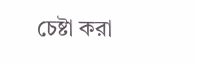চেষ্টা করা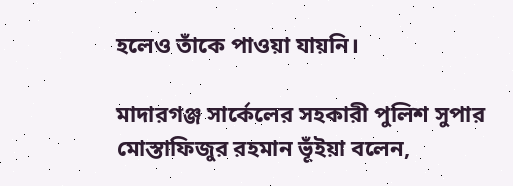হলেও তাঁকে পাওয়া যায়নি।

মাদারগঞ্জ সার্কেলের সহকারী পুলিশ সুপার মোস্তাফিজুর রহমান ভূঁইয়া বলেন,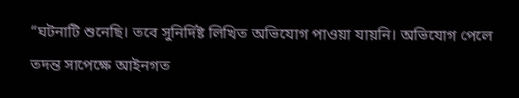“ঘটনাটি শুনেছি। তবে সুনির্দিষ্ট লিখিত অভিযোগ পাওয়া যায়নি। অভিযোগ পেলে তদন্ত সাপেক্ষে আইনগত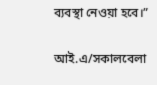ব্যবস্থা নেওয়া হবে।”

আই.এ/সকালবেলা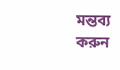মন্তব্য করুন